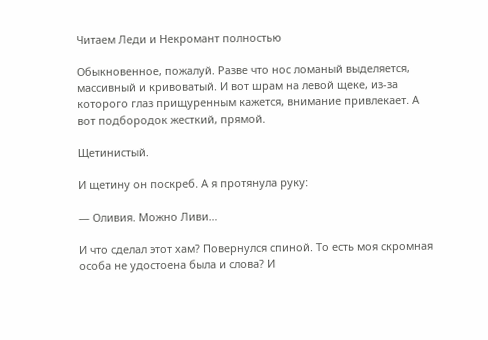Читаем Леди и Некромант полностью

Обыкновенное, пожалуй. Разве что нос ломаный выделяется, массивный и кривоватый. И вот шрам на левой щеке, из-за которого глаз прищуренным кажется, внимание привлекает. А вот подбородок жесткий, прямой.

Щетинистый.

И щетину он поскреб. А я протянула руку:

— Оливия. Можно Ливи…

И что сделал этот хам? Повернулся спиной. То есть моя скромная особа не удостоена была и слова? И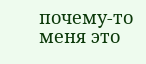почему-то меня это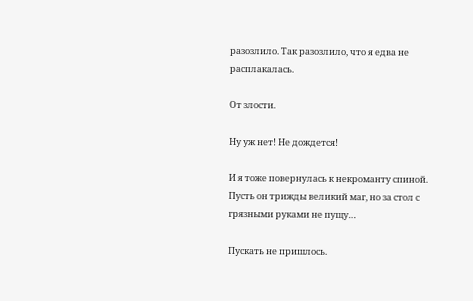разозлило. Так разозлило, что я едва не расплакалась.

От злости.

Ну уж нет! Не дождется!

И я тоже повернулась к некроманту спиной. Пусть он трижды великий маг, но за стол с грязными руками не пущу…

Пускать не пришлось.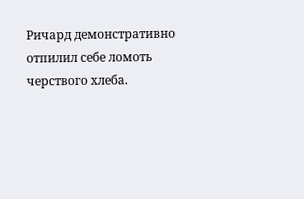Ричард демонстративно отпилил себе ломоть черствого хлеба.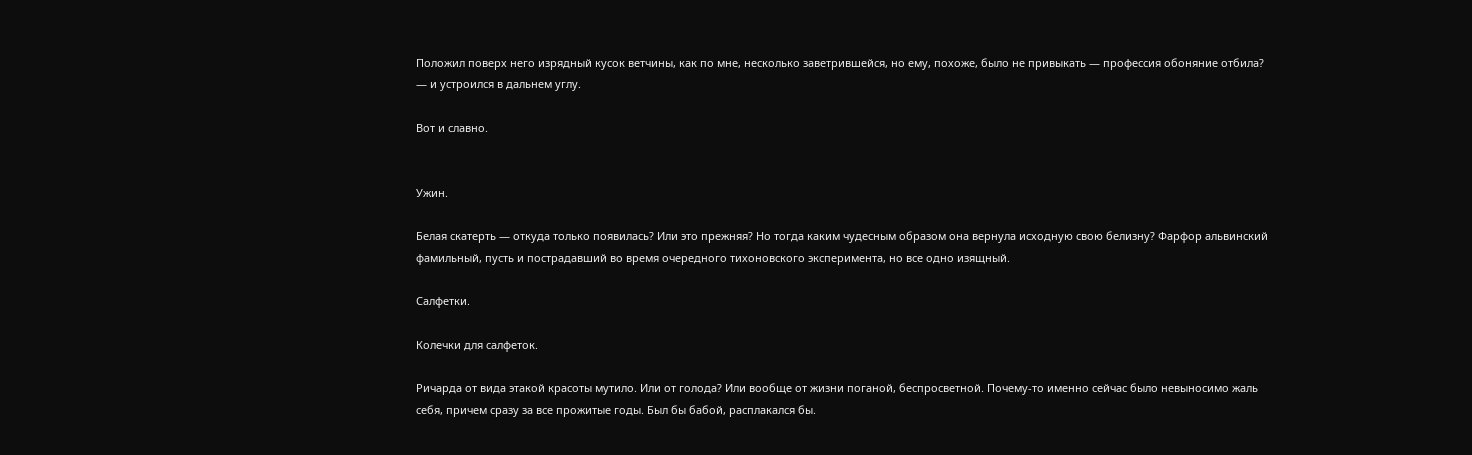Положил поверх него изрядный кусок ветчины, как по мне, несколько заветрившейся, но ему, похоже, было не привыкать — профессия обоняние отбила? — и устроился в дальнем углу.

Вот и славно.


Ужин.

Белая скатерть — откуда только появилась? Или это прежняя? Но тогда каким чудесным образом она вернула исходную свою белизну? Фарфор альвинский фамильный, пусть и пострадавший во время очередного тихоновского эксперимента, но все одно изящный.

Салфетки.

Колечки для салфеток.

Ричарда от вида этакой красоты мутило. Или от голода? Или вообще от жизни поганой, беспросветной. Почему-то именно сейчас было невыносимо жаль себя, причем сразу за все прожитые годы. Был бы бабой, расплакался бы.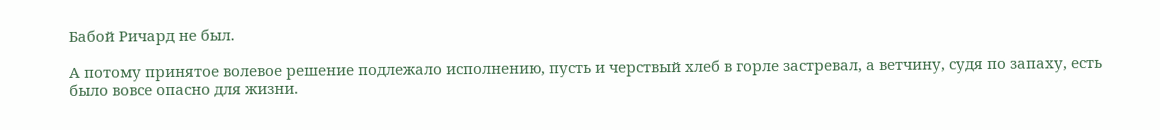Бабой Ричард не был.

А потому принятое волевое решение подлежало исполнению, пусть и черствый хлеб в горле застревал, а ветчину, судя по запаху, есть было вовсе опасно для жизни.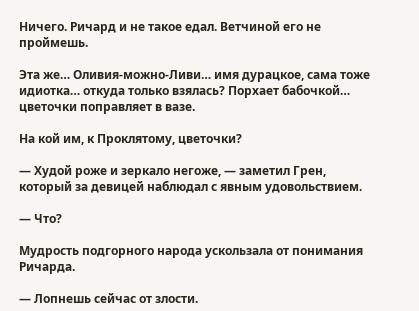Ничего. Ричард и не такое едал. Ветчиной его не проймешь.

Эта же… Оливия-можно-Ливи… имя дурацкое, сама тоже идиотка… откуда только взялась? Порхает бабочкой… цветочки поправляет в вазе.

На кой им, к Проклятому, цветочки?

— Худой роже и зеркало негоже, — заметил Грен, который за девицей наблюдал с явным удовольствием.

— Что?

Мудрость подгорного народа ускользала от понимания Ричарда.

— Лопнешь сейчас от злости.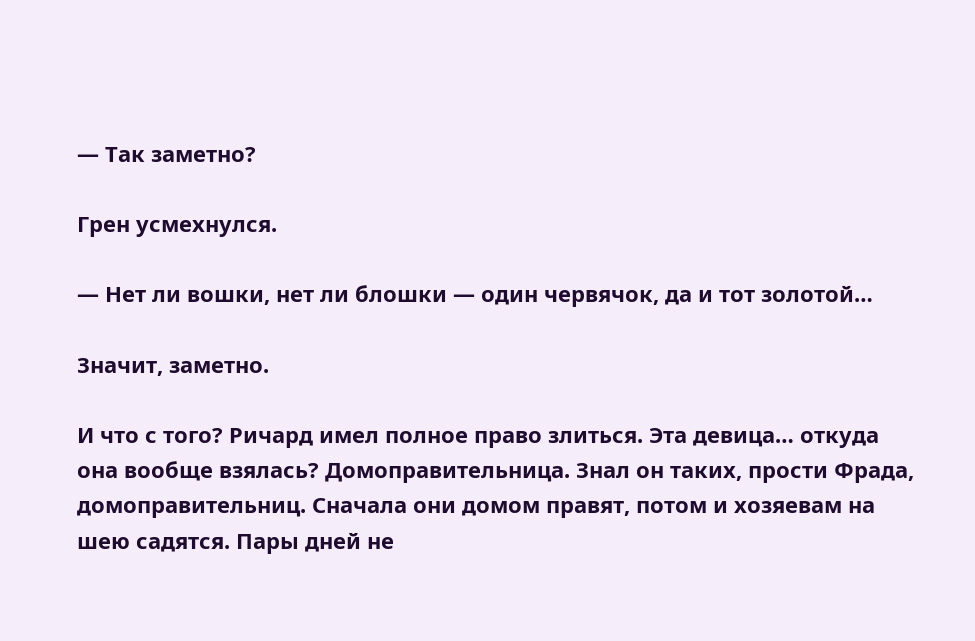— Так заметно?

Грен усмехнулся.

— Нет ли вошки, нет ли блошки — один червячок, да и тот золотой…

Значит, заметно.

И что с того? Ричард имел полное право злиться. Эта девица… откуда она вообще взялась? Домоправительница. Знал он таких, прости Фрада, домоправительниц. Сначала они домом правят, потом и хозяевам на шею садятся. Пары дней не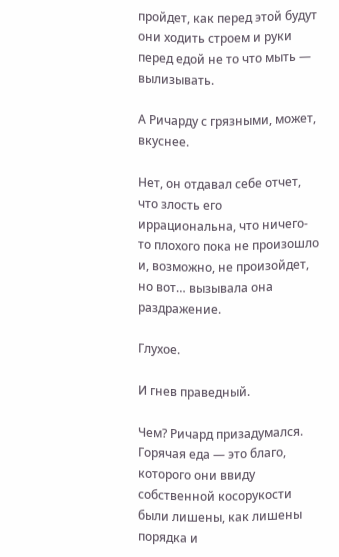пройдет, как перед этой будут они ходить строем и руки перед едой не то что мыть — вылизывать.

А Ричарду с грязными, может, вкуснее.

Нет, он отдавал себе отчет, что злость его иррациональна, что ничего-то плохого пока не произошло и, возможно, не произойдет, но вот… вызывала она раздражение.

Глухое.

И гнев праведный.

Чем? Ричард призадумался. Горячая еда — это благо, которого они ввиду собственной косорукости были лишены, как лишены порядка и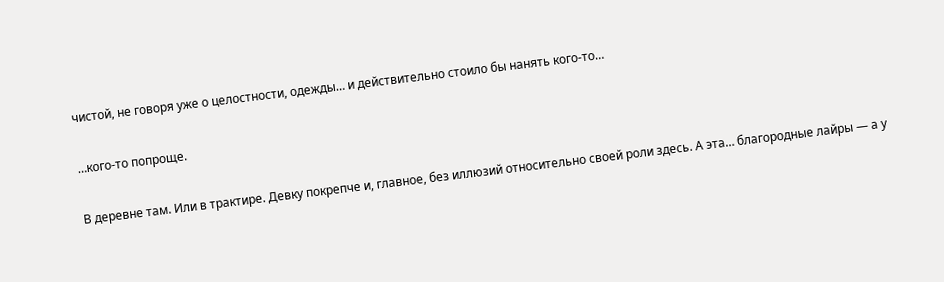чистой, не говоря уже о целостности, одежды… и действительно стоило бы нанять кого-то…

…кого-то попроще.

В деревне там. Или в трактире. Девку покрепче и, главное, без иллюзий относительно своей роли здесь. А эта… благородные лайры — а у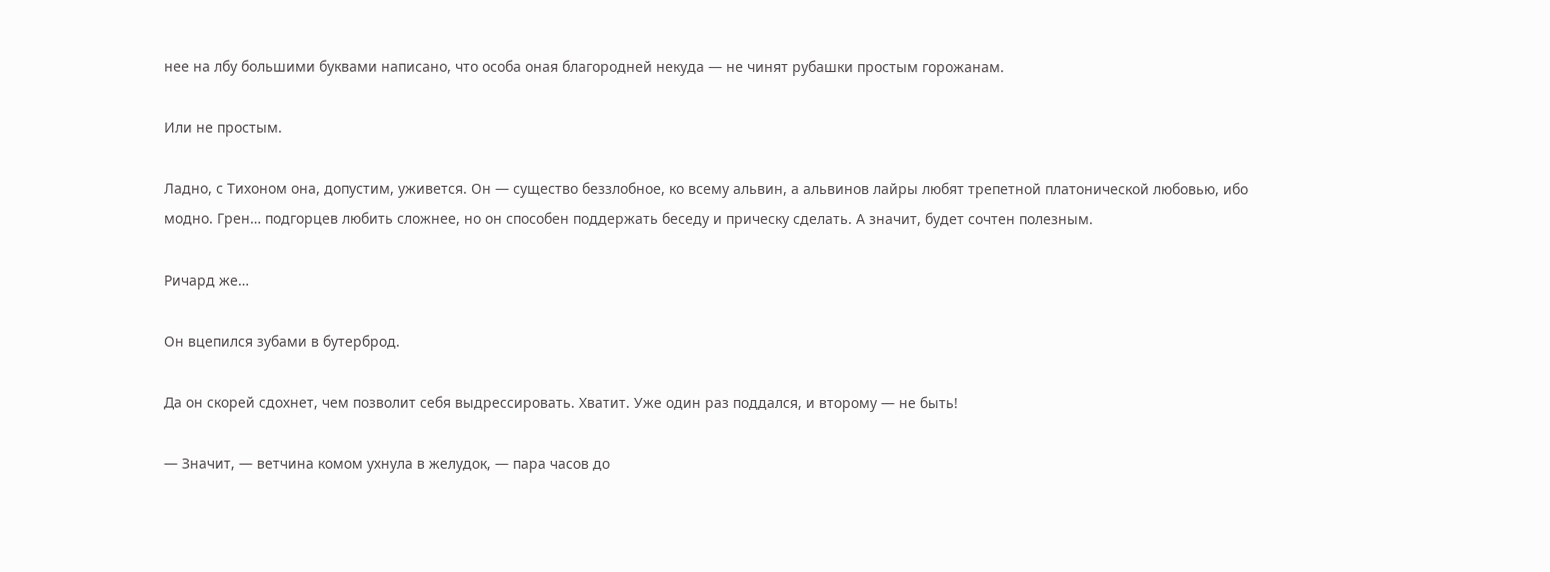нее на лбу большими буквами написано, что особа оная благородней некуда — не чинят рубашки простым горожанам.

Или не простым.

Ладно, с Тихоном она, допустим, уживется. Он — существо беззлобное, ко всему альвин, а альвинов лайры любят трепетной платонической любовью, ибо модно. Грен… подгорцев любить сложнее, но он способен поддержать беседу и прическу сделать. А значит, будет сочтен полезным.

Ричард же…

Он вцепился зубами в бутерброд.

Да он скорей сдохнет, чем позволит себя выдрессировать. Хватит. Уже один раз поддался, и второму — не быть!

— Значит, — ветчина комом ухнула в желудок, — пара часов до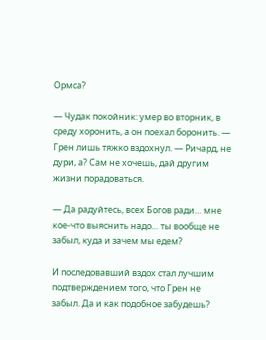Ормса?

— Чудак покойник: умер во вторник, в среду хоронить, а он поехал боронить. — Грен лишь тяжко вздохнул. — Ричард, не дури, а? Сам не хочешь, дай другим жизни порадоваться.

— Да радуйтесь, всех Богов ради… мне кое-что выяснить надо… ты вообще не забыл, куда и зачем мы едем?

И последовавший вздох стал лучшим подтверждением того, что Грен не забыл. Да и как подобное забудешь?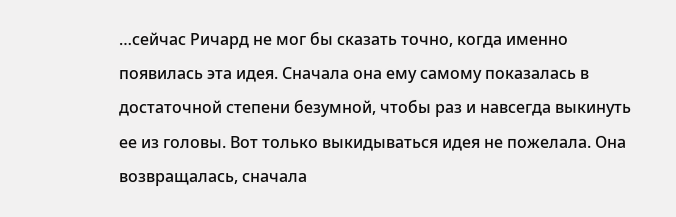…сейчас Ричард не мог бы сказать точно, когда именно появилась эта идея. Сначала она ему самому показалась в достаточной степени безумной, чтобы раз и навсегда выкинуть ее из головы. Вот только выкидываться идея не пожелала. Она возвращалась, сначала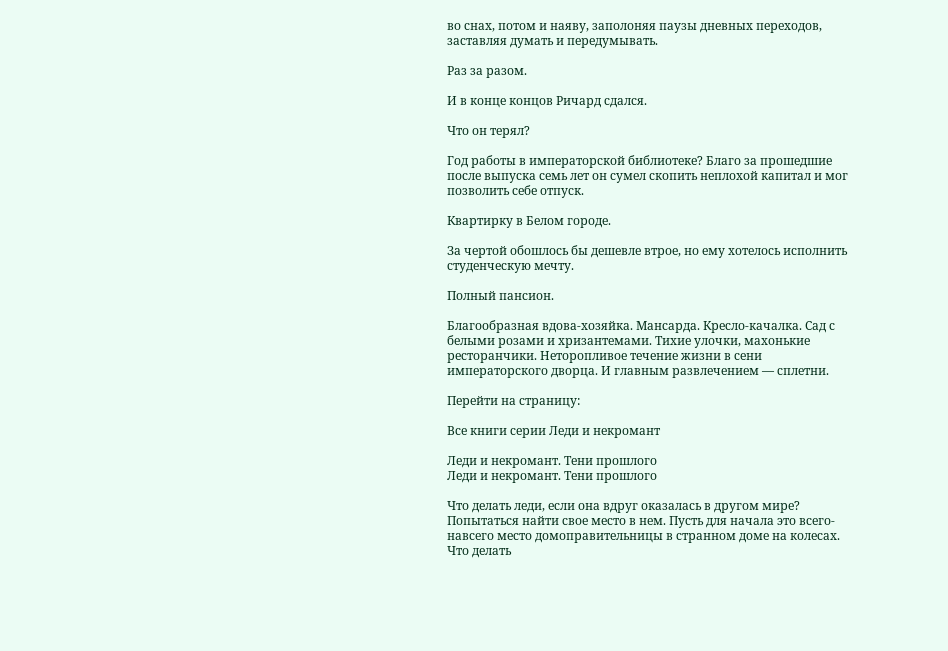во снах, потом и наяву, заполоняя паузы дневных переходов, заставляя думать и передумывать.

Раз за разом.

И в конце концов Ричард сдался.

Что он терял?

Год работы в императорской библиотеке? Благо за прошедшие после выпуска семь лет он сумел скопить неплохой капитал и мог позволить себе отпуск.

Квартирку в Белом городе.

За чертой обошлось бы дешевле втрое, но ему хотелось исполнить студенческую мечту.

Полный пансион.

Благообразная вдова-хозяйка. Мансарда. Кресло-качалка. Сад с белыми розами и хризантемами. Тихие улочки, махонькие ресторанчики. Неторопливое течение жизни в сени императорского дворца. И главным развлечением — сплетни.

Перейти на страницу:

Все книги серии Леди и некромант

Леди и некромант. Тени прошлого
Леди и некромант. Тени прошлого

Что делать леди, если она вдруг оказалась в другом мире? Попытаться найти свое место в нем. Пусть для начала это всего-навсего место домоправительницы в странном доме на колесах. Что делать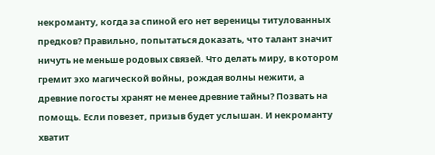некроманту, когда за спиной его нет вереницы титулованных предков? Правильно, попытаться доказать, что талант значит ничуть не меньше родовых связей. Что делать миру, в котором гремит эхо магической войны, рождая волны нежити, а древние погосты хранят не менее древние тайны? Позвать на помощь. Если повезет, призыв будет услышан. И некроманту хватит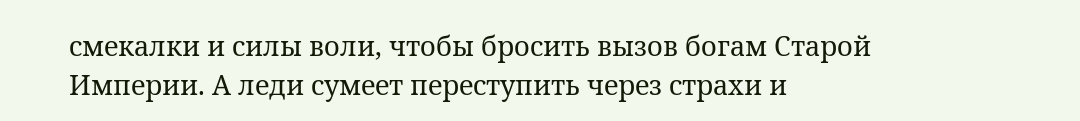смекалки и силы воли, чтобы бросить вызов богам Старой Империи. А леди сумеет переступить через страхи и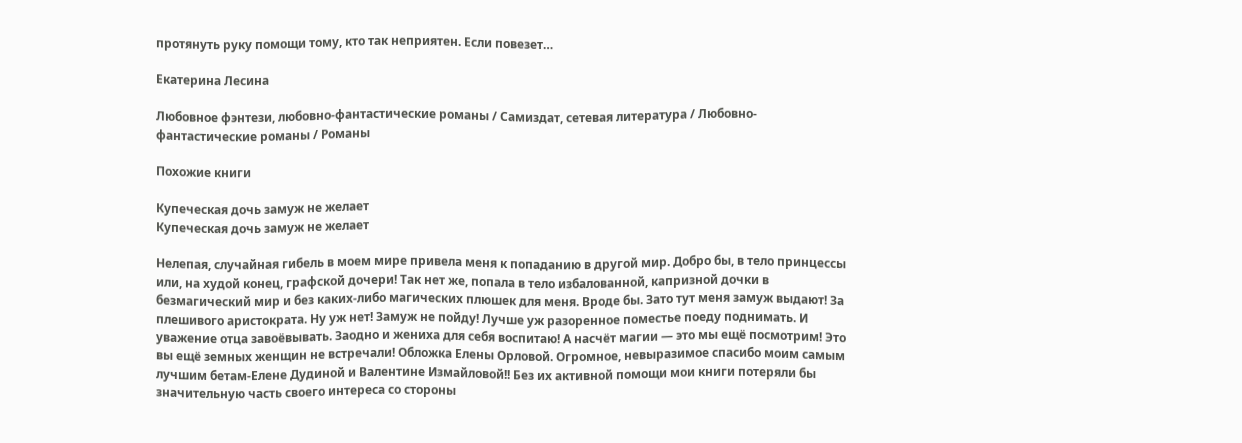протянуть руку помощи тому, кто так неприятен. Если повезет…

Екатерина Лесина

Любовное фэнтези, любовно-фантастические романы / Самиздат, сетевая литература / Любовно-фантастические романы / Романы

Похожие книги

Купеческая дочь замуж не желает
Купеческая дочь замуж не желает

Нелепая, случайная гибель в моем мире привела меня к попаданию в другой мир. Добро бы, в тело принцессы или, на худой конец, графской дочери! Так нет же, попала в тело избалованной, капризной дочки в безмагический мир и без каких-либо магических плюшек для меня. Вроде бы. Зато тут меня замуж выдают! За плешивого аристократа. Ну уж нет! Замуж не пойду! Лучше уж разоренное поместье поеду поднимать. И уважение отца завоёвывать. Заодно и жениха для себя воспитаю! А насчёт магии — это мы ещё посмотрим! Это вы ещё земных женщин не встречали! Обложка Елены Орловой. Огромное, невыразимое спасибо моим самым лучшим бетам-Елене Дудиной и Валентине Измайловой!! Без их активной помощи мои книги потеряли бы значительную часть своего интереса со стороны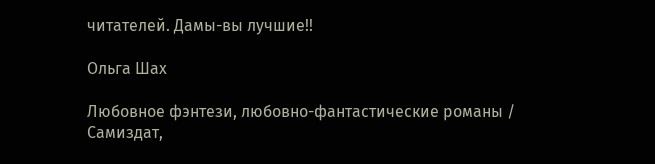читателей. Дамы-вы лучшие!!

Ольга Шах

Любовное фэнтези, любовно-фантастические романы / Самиздат,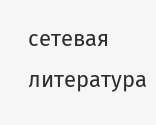сетевая литература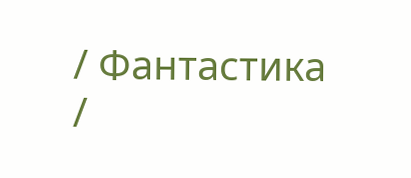/ Фантастика /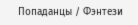Попаданцы / Фэнтези